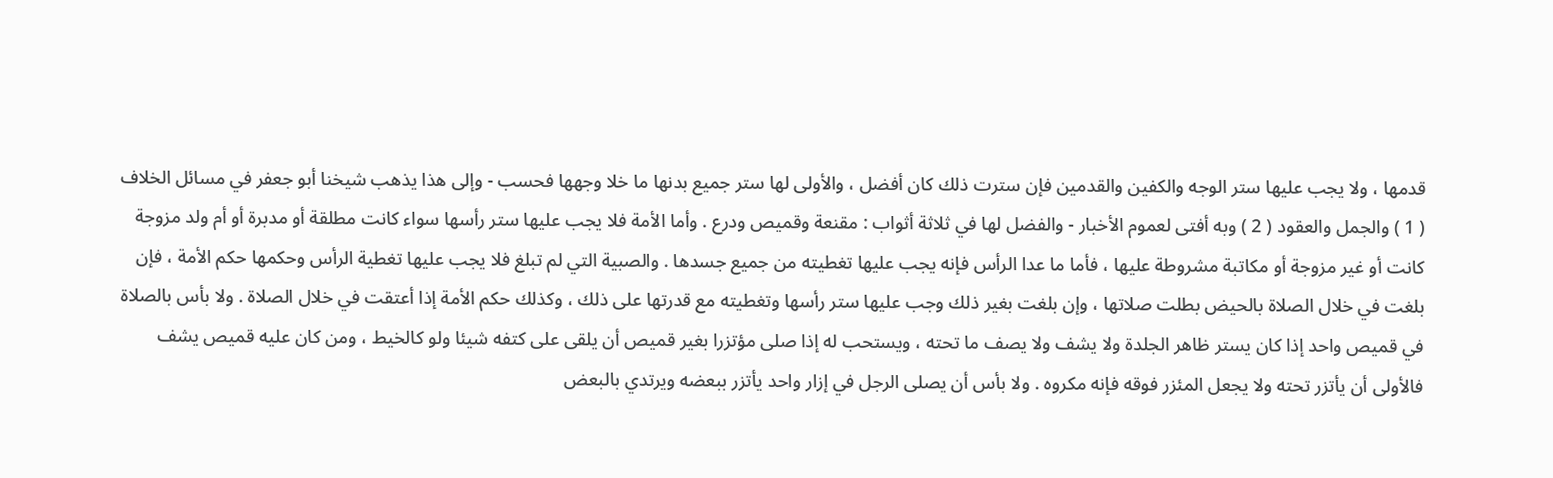قدمها ، ولا يجب عليها ستر الوجه والكفين والقدمين فإن سترت ذلك كان أفضل ، والأولى لها ستر جميع بدنها ما خلا وجهها فحسب - وإلى هذا يذهب شيخنا أبو جعفر في مسائل الخلاف ( 1 ) والجمل والعقود ( 2 ) وبه أفتى لعموم الأخبار - والفضل لها في ثلاثة أثواب : مقنعة وقميص ودرع . وأما الأمة فلا يجب عليها ستر رأسها سواء كانت مطلقة أو مدبرة أو أم ولد مزوجة كانت أو غير مزوجة أو مكاتبة مشروطة عليها ، فأما ما عدا الرأس فإنه يجب عليها تغطيته من جميع جسدها . والصبية التي لم تبلغ فلا يجب عليها تغطية الرأس وحكمها حكم الأمة ، فإن بلغت في خلال الصلاة بالحيض بطلت صلاتها ، وإن بلغت بغير ذلك وجب عليها ستر رأسها وتغطيته مع قدرتها على ذلك ، وكذلك حكم الأمة إذا أعتقت في خلال الصلاة . ولا بأس بالصلاة في قميص واحد إذا كان يستر ظاهر الجلدة ولا يشف ولا يصف ما تحته ، ويستحب له إذا صلى مؤتزرا بغير قميص أن يلقى على كتفه شيئا ولو كالخيط ، ومن كان عليه قميص يشف فالأولى أن يأتزر تحته ولا يجعل المئزر فوقه فإنه مكروه . ولا بأس أن يصلى الرجل في إزار واحد يأتزر ببعضه ويرتدي بالبعض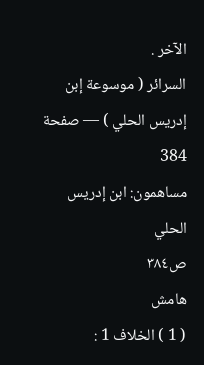الآخر .
السرائر ( موسوعة إبن إدريس الحلي ) — صفحة 384
مساهمون: ابن إدريس الحلي
ص٣٨٤
هامش
( 1 ) الخلاف 1 :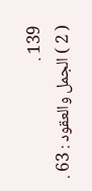139 .
( 2 ) الجمل والعقود : 63 .